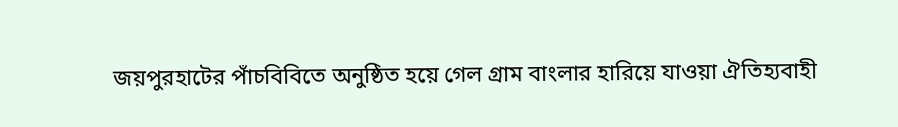জয়পুরহাটের পাঁচবিবিতে অনুষ্ঠিত হয়ে গেল গ্রাম বাংলার হারিয়ে যাওয়া ঐতিহ্যবাহী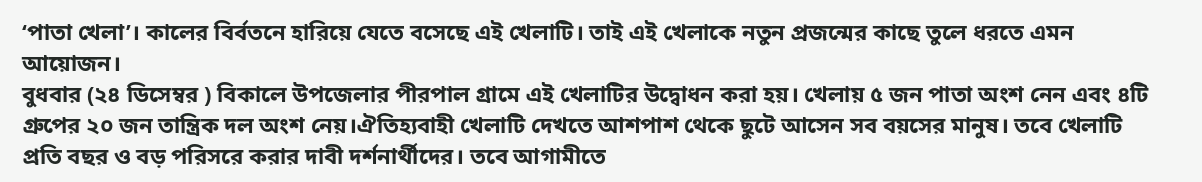‘পাতা খেলা’। কালের বির্বতনে হারিয়ে যেতে বসেছে এই খেলাটি। তাই এই খেলাকে নতুন প্রজন্মের কাছে তুলে ধরতে এমন আয়োজন।
বুধবার (২৪ ডিসেম্বর ) বিকালে উপজেলার পীরপাল গ্রামে এই খেলাটির উদ্বোধন করা হয়। খেলায় ৫ জন পাতা অংশ নেন এবং ৪টি গ্রুপের ২০ জন তান্ত্রিক দল অংশ নেয়।ঐতিহ্যবাহী খেলাটি দেখতে আশপাশ থেকে ছুটে আসেন সব বয়সের মানুষ। তবে খেলাটি প্রতি বছর ও বড় পরিসরে করার দাবী দর্শনার্থীদের। তবে আগামীতে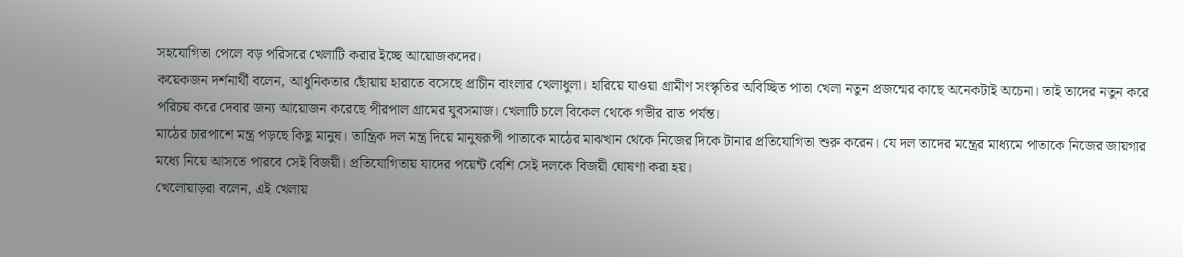সহযোগিতা পেলে বড় পরিসরে খেলাটি করার ইচ্ছে আয়োজকদের।
কয়েকজন দর্শনার্থী বলেন, আধুনিকতার ছোঁয়ায় হারাতে বসেছে প্রাচীন বাংলার খেলাধুলা। হারিয়ে যাওয়া গ্রামীণ সংস্কৃতির অবিচ্ছিত পাতা খেলা নতুন প্রজন্মের কাছে অনেকটাই অচেনা। তাই তাদের নতুন করে পরিচয় করে দেবার জন্য আয়োজন করেছে পীরপাল গ্রামের যুবসমাজ। খেলাটি চলে বিকেল থেকে গভীর রাত পর্যন্ত।
মাঠের চারপাশে মন্ত্র পড়ছে কিছু মানুষ। তান্ত্রিক দল মন্ত্র দিয়ে মানুষরূপী পাতাকে মাঠের মাঝখান থেকে নিজের দিকে টানার প্রতিযোগিতা শুরু করেন। যে দল তাদের মন্ত্রের মাধ্যমে পাতাকে নিজের জায়গার মধ্যে নিয়ে আসতে পারবে সেই বিজয়ী। প্রতিযোগিতায় যাদের পয়েন্ট বেশি সেই দলকে বিজয়ী ঘোষণা করা হয়।
খেলোয়াড়রা বলেন, এই খেলায়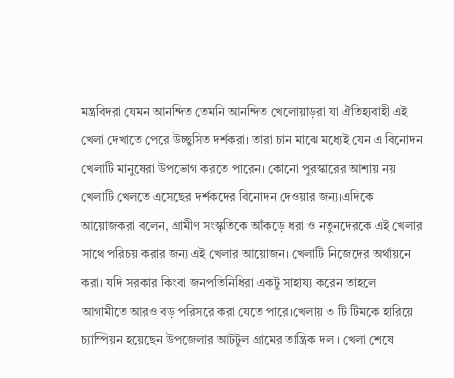মন্ত্রবিদরা যেমন আনন্দিত তেমনি আনন্দিত খেলোয়াড়রা যা ঐতিহ্যবাহী এই খেলা দেখাতে পেরে উচ্ছ্বসিত দর্শকরা। তারা চান মাঝে মধ্যেই যেন এ বিনোদন খেলাটি মানুষেরা উপভোগ করতে পারেন। কোনো পুরস্কারের আশায় নয় খেলাটি খেলতে এসেছের দর্শকদের বিনোদন দেওয়ার জন্য।এদিকে আয়োজকরা বলেন, গ্রামীণ সংস্কৃতিকে আঁকড়ে ধরা ও নতুনদেরকে এই খেলার সাথে পরিচয় করার জন্য এই খেলার আয়োজন। খেলাটি নিজেদের অর্থায়নে করা। যদি সরকার কিংবা জনপতিনিধিরা একটু সাহায্য করেন তাহলে আগামীতে আরও বড় পরিসরে করা যেতে পারে।খেলায় ৩ টি টিমকে হারিয়ে চ্যাম্পিয়ন হয়েছেন উপজেলার আটটুল গ্রামের তান্ত্রিক দল । খেলা শেষে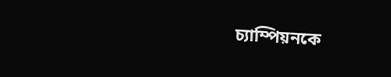চ্যাম্পিয়নকে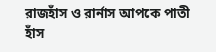রাজহাঁস ও রার্নাস আপকে পাতী হাঁস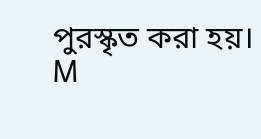পুরস্কৃত করা হয়।
M